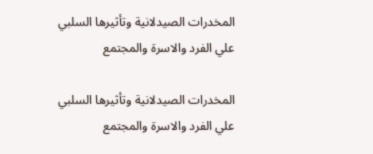المخدرات الصيدلانية وتأثيرها السلبي علي الفرد والاسرة والمجتمع

المخدرات الصيدلانية وتأثيرها السلبي علي الفرد والاسرة والمجتمع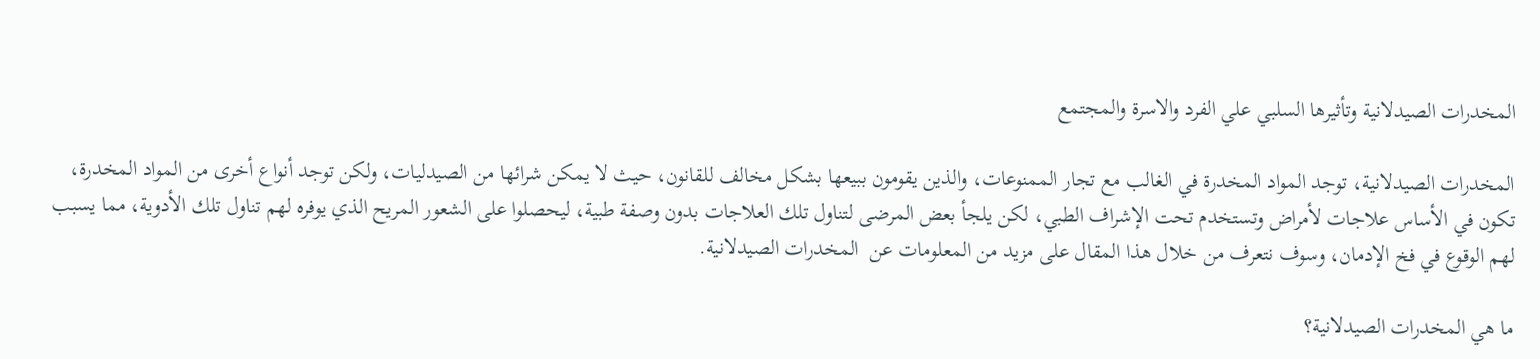المخدرات الصيدلانية وتأثيرها السلبي علي الفرد والاسرة والمجتمع

المخدرات الصيدلانية، توجد المواد المخدرة في الغالب مع تجار الممنوعات، والذين يقومون ببيعها بشكل مخالف للقانون، حيث لا يمكن شرائها من الصيدليات، ولكن توجد أنواع أخرى من المواد المخدرة، تكون في الأساس علاجات لأمراض وتستخدم تحت الإشراف الطبي، لكن يلجأ بعض المرضى لتناول تلك العلاجات بدون وصفة طبية، ليحصلوا على الشعور المريح الذي يوفره لهم تناول تلك الأدوية، مما يسبب لهم الوقوع في فخ الإدمان، وسوف نتعرف من خلال هذا المقال على مزيد من المعلومات عن  المخدرات الصيدلانية.

ما هي المخدرات الصيدلانية؟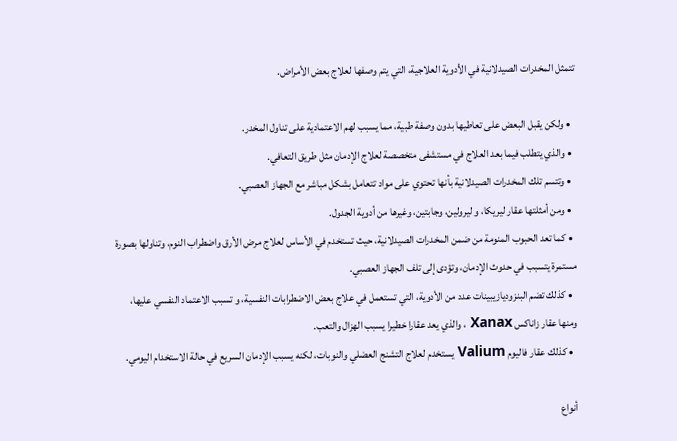تتمثل المخدرات الصيدلانية في الأدوية العلاجية، التي يتم وصفها لعلاج بعض الأمراض.

  • ولكن يقبل البعض على تعاطيها بدون وصفة طبية، مما يسبب لهم الاعتمادية على تناول المخدر.
  • والذي يتطلب فيما بعد العلاج في مستشفى متخصصة لعلاج الإدمان مثل طريق التعافي.
  • وتتسم تلك المخدرات الصيدلانية بأنها تحتوي على مواد تتعامل بشكل مباشر مع الجهاز العصبي.
  • ومن أمثلتها عقار ليريكا، و ليرولين، وجابتين، وغيرها من أدوية الجدول.
  • كما تعد الحبوب المنومة من ضمن المخدرات الصيدلانية، حيث تستخدم في الأساس لعلاج مرض الأرق واضطراب النوم، وتناولها بصورة مستمرة يتسبب في حدوث الإدمان، وتؤدى إلى تلف الجهاز العصبي.
  • كذلك تضم البنزوديازيبينات عدد من الأدوية، التي تستعمل في علاج بعض الاضطرابات النفسية، و تسبب الاعتماد النفسي عليها، ومنها عقار زاناكس Xanax ، والذي يعد عقارا خطيرا يسبب الهزال والتعب.
  • كذلك عقار فاليوم Valium يستخدم لعلاج التشنج العضلي والنوبات، لكنه يسبب الإدمان السريع في حالة الاستخدام اليومي.

أنواع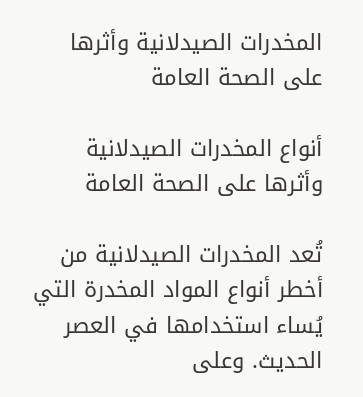المخدرات الصيدلانية وأثرها على الصحة العامة

أنواع المخدرات الصيدلانية وأثرها على الصحة العامة

تُعد المخدرات الصيدلانية من أخطر أنواع المواد المخدرة التي يُساء استخدامها في العصر الحديث. وعلى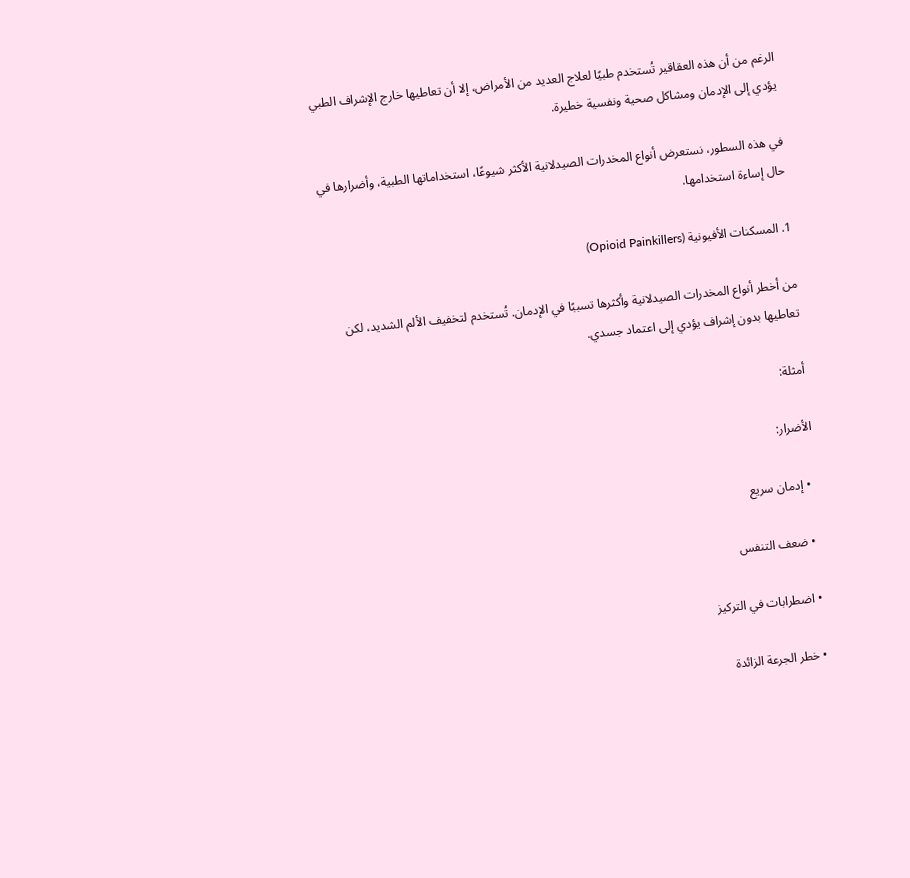الرغم من أن هذه العقاقير تُستخدم طبيًا لعلاج العديد من الأمراض، إلا أن تعاطيها خارج الإشراف الطبي يؤدي إلى الإدمان ومشاكل صحية ونفسية خطيرة.

في هذه السطور، نستعرض أنواع المخدرات الصيدلانية الأكثر شيوعًا، استخداماتها الطبية، وأضرارها في حال إساءة استخدامها.

1. المسكنات الأفيونية (Opioid Painkillers)

من أخطر أنواع المخدرات الصيدلانية وأكثرها تسببًا في الإدمان. تُستخدم لتخفيف الألم الشديد، لكن تعاطيها بدون إشراف يؤدي إلى اعتماد جسدي.

أمثلة:

الأضرار:

  • إدمان سريع

  • ضعف التنفس

  • اضطرابات في التركيز

  • خطر الجرعة الزائدة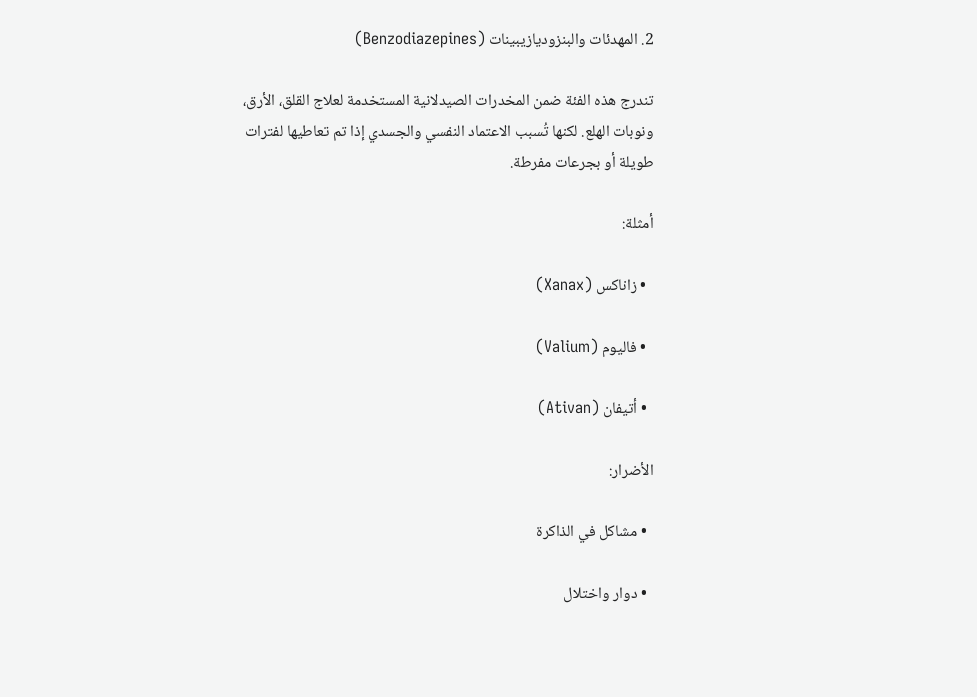2. المهدئات والبنزوديازيبينات (Benzodiazepines)

تندرج هذه الفئة ضمن المخدرات الصيدلانية المستخدمة لعلاج القلق، الأرق، ونوبات الهلع. لكنها تُسبب الاعتماد النفسي والجسدي إذا تم تعاطيها لفترات طويلة أو بجرعات مفرطة.

أمثلة:

  • زاناكس (Xanax)

  • فاليوم (Valium)

  • أتيفان (Ativan)

الأضرار:

  • مشاكل في الذاكرة

  • دوار واختلال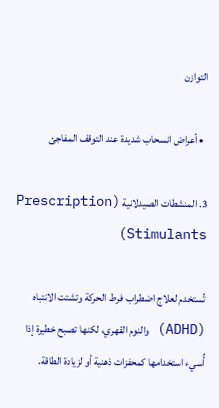التوازن

  • أعراض انسحاب شديدة عند التوقف المفاجئ

3. المنشطات الصيدلانية (Prescription Stimulants)

تُستخدم لعلاج اضطراب فرط الحركة وتشتت الانتباه (ADHD) والنوم القهري، لكنها تصبح خطيرة إذا أُسيء استخدامها كمحفزات ذهنية أو لزيادة الطاقة.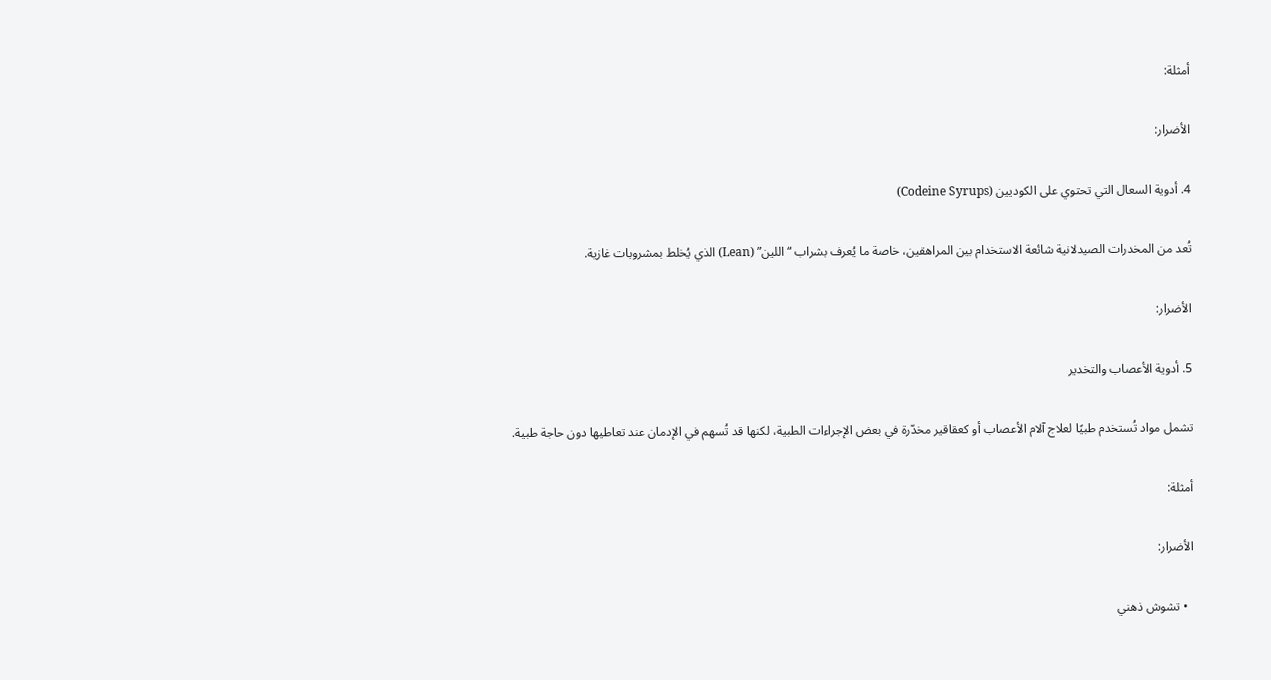أمثلة:

الأضرار:

4. أدوية السعال التي تحتوي على الكوديين (Codeine Syrups)

تُعد من المخدرات الصيدلانية شائعة الاستخدام بين المراهقين، خاصة ما يُعرف بشراب “اللين” (Lean) الذي يُخلط بمشروبات غازية.

الأضرار:

5. أدوية الأعصاب والتخدير

تشمل مواد تُستخدم طبيًا لعلاج آلام الأعصاب أو كعقاقير مخدّرة في بعض الإجراءات الطبية، لكنها قد تُسهم في الإدمان عند تعاطيها دون حاجة طبية.

أمثلة:

الأضرار:

  • تشوش ذهني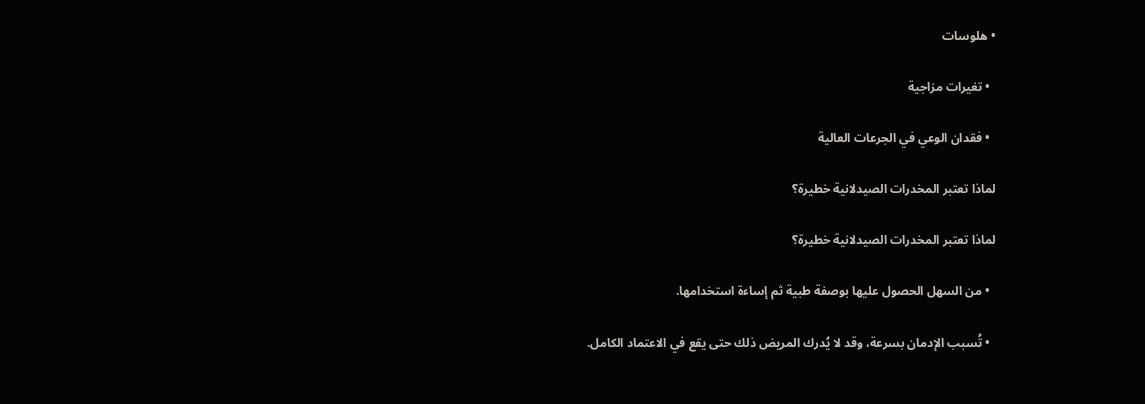• هلوسات

  • تغيرات مزاجية

  • فقدان الوعي في الجرعات العالية

لماذا تعتبر المخدرات الصيدلانية خطيرة؟

لماذا تعتبر المخدرات الصيدلانية خطيرة؟

  • من السهل الحصول عليها بوصفة طبية ثم إساءة استخدامها.

  • تُسبب الإدمان بسرعة، وقد لا يُدرك المريض ذلك حتى يقع في الاعتماد الكامل.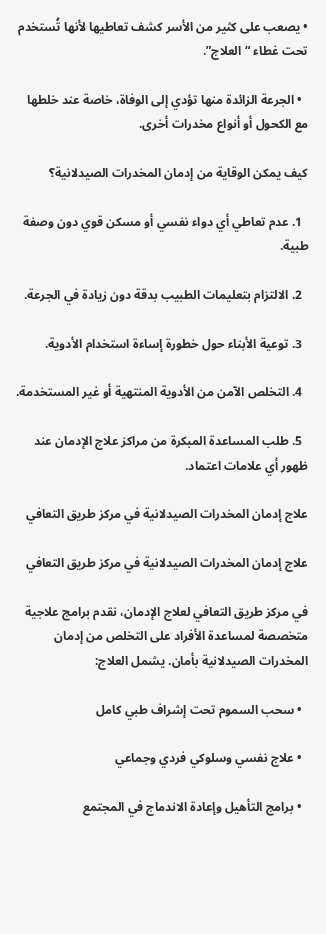• يصعب على كثير من الأسر كشف تعاطيها لأنها تُستخدم تحت غطاء “العلاج”.

  • الجرعة الزائدة منها تؤدي إلى الوفاة، خاصة عند خلطها مع الكحول أو أنواع مخدرات أخرى.

كيف يمكن الوقاية من إدمان المخدرات الصيدلانية؟

  1. عدم تعاطي أي دواء نفسي أو مسكن قوي دون وصفة طبية.

  2. الالتزام بتعليمات الطبيب بدقة دون زيادة في الجرعة.

  3. توعية الأبناء حول خطورة إساءة استخدام الأدوية.

  4. التخلص الآمن من الأدوية المنتهية أو غير المستخدمة.

  5. طلب المساعدة المبكرة من مراكز علاج الإدمان عند ظهور أي علامات اعتماد.

علاج إدمان المخدرات الصيدلانية في مركز طريق التعافي

علاج إدمان المخدرات الصيدلانية في مركز طريق التعافي

في مركز طريق التعافي لعلاج الإدمان، نقدم برامج علاجية متخصصة لمساعدة الأفراد على التخلص من إدمان المخدرات الصيدلانية بأمان. يشمل العلاج:

  • سحب السموم تحت إشراف طبي كامل

  • علاج نفسي وسلوكي فردي وجماعي

  • برامج التأهيل وإعادة الاندماج في المجتمع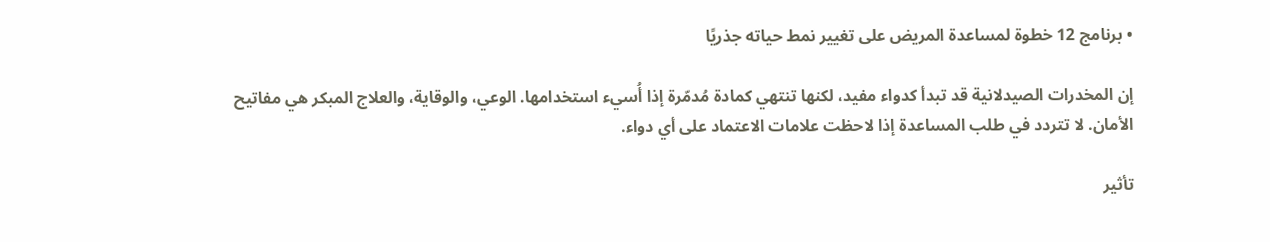• برنامج 12 خطوة لمساعدة المريض على تغيير نمط حياته جذريًا

إن المخدرات الصيدلانية قد تبدأ كدواء مفيد، لكنها تنتهي كمادة مُدمّرة إذا أُسيء استخدامها. الوعي، والوقاية، والعلاج المبكر هي مفاتيح الأمان. لا تتردد في طلب المساعدة إذا لاحظت علامات الاعتماد على أي دواء.

تأثير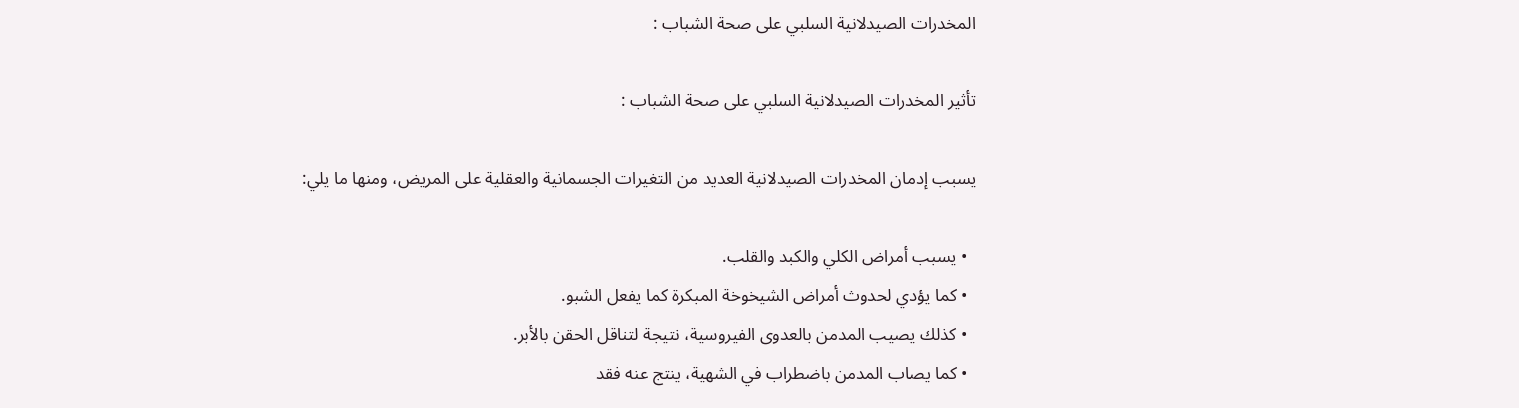المخدرات الصيدلانية السلبي على صحة الشباب :

تأثير المخدرات الصيدلانية السلبي على صحة الشباب :

يسبب إدمان المخدرات الصيدلانية العديد من التغيرات الجسمانية والعقلية على المريض، ومنها ما يلي:

  • يسبب أمراض الكلي والكبد والقلب.
  • كما يؤدي لحدوث أمراض الشيخوخة المبكرة كما يفعل الشبو.
  • كذلك يصيب المدمن بالعدوى الفيروسية، نتيجة لتناقل الحقن بالأبر.
  • كما يصاب المدمن باضطراب في الشهية، ينتج عنه فقد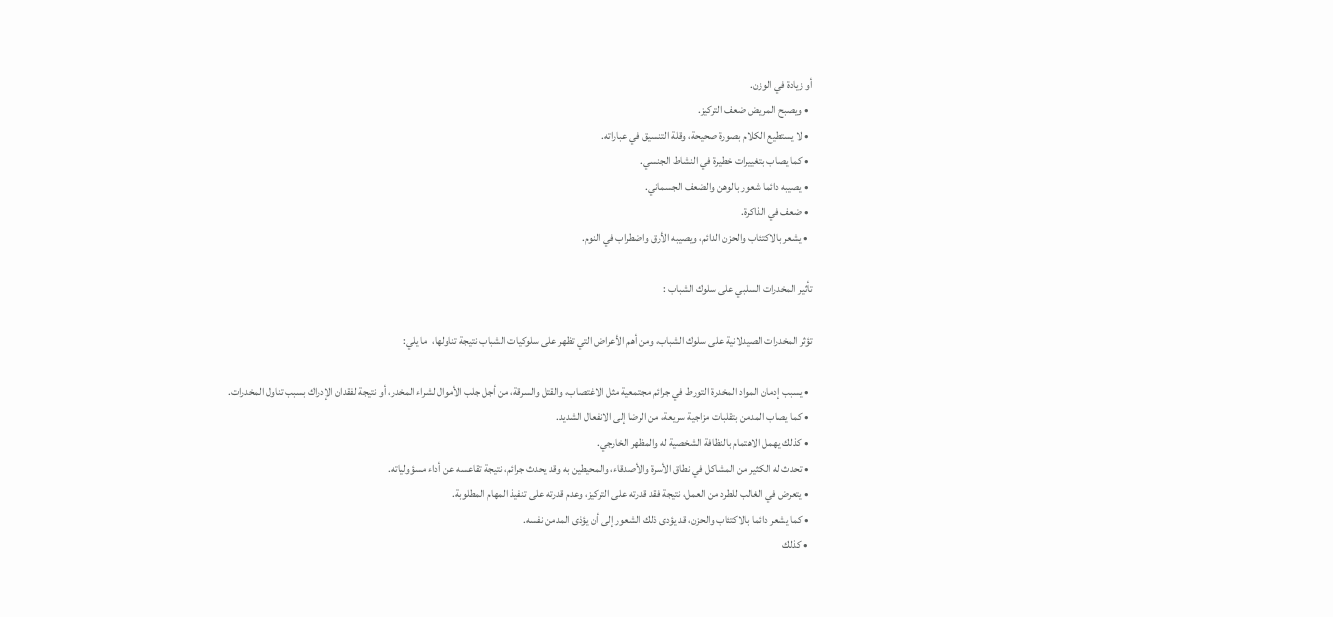أو زيادة في الوزن.
  • ويصبح المريض ضعف التركيز.
  • لا يستطيع الكلام بصورة صحيحة، وقلة التنسيق في عباراته.
  • كما يصاب بتغييرات خطيرة في النشاط الجنسي.
  • يصيبه دائما شعور بالوهن والضعف الجسماني.
  • ضعف في الذاكرة.
  • يشعر بالاكتئاب والحزن الدائم، ويصيبه الأرق واضطراب في النوم.

تأثير المخدرات السلبي على سلوك الشباب :

تؤثر المخدرات الصيدلانية على سلوك الشباب، ومن أهم الأعراض التي تظهر على سلوكيات الشباب نتيجة تناولها،  ما يلي:

  • يسبب إدمان المواد المخدرة التورط في جرائم مجتمعية مثل الاغتصاب، والقتل والسرقة، من أجل جلب الأموال لشراء المخدر، أو نتيجة لفقدان الإدراك بسبب تناول المخدرات.
  • كما يصاب المدمن بتقلبات مزاجية سريعة، من الرضا إلى الانفعال الشديد.
  • كذلك يهمل الاهتمام بالنظافة الشخصية له والمظهر الخارجي.
  • تحدث له الكثير من المشاكل في نطاق الأسرة والأصدقاء، والمحيطين به وقد يحدث جرائم، نتيجة تقاعسه عن أداء مسؤولياته.
  • يتعرض في الغالب للطرد من العمل، نتيجة فقد قدرته على التركيز، وعدم قدرته على تنفيذ المهام المطلوبة.
  • كما يشعر دائما بالاكتئاب والحزن، قد يؤدى ذلك الشعور إلى أن يؤذى المدمن نفسه.
  • كذلك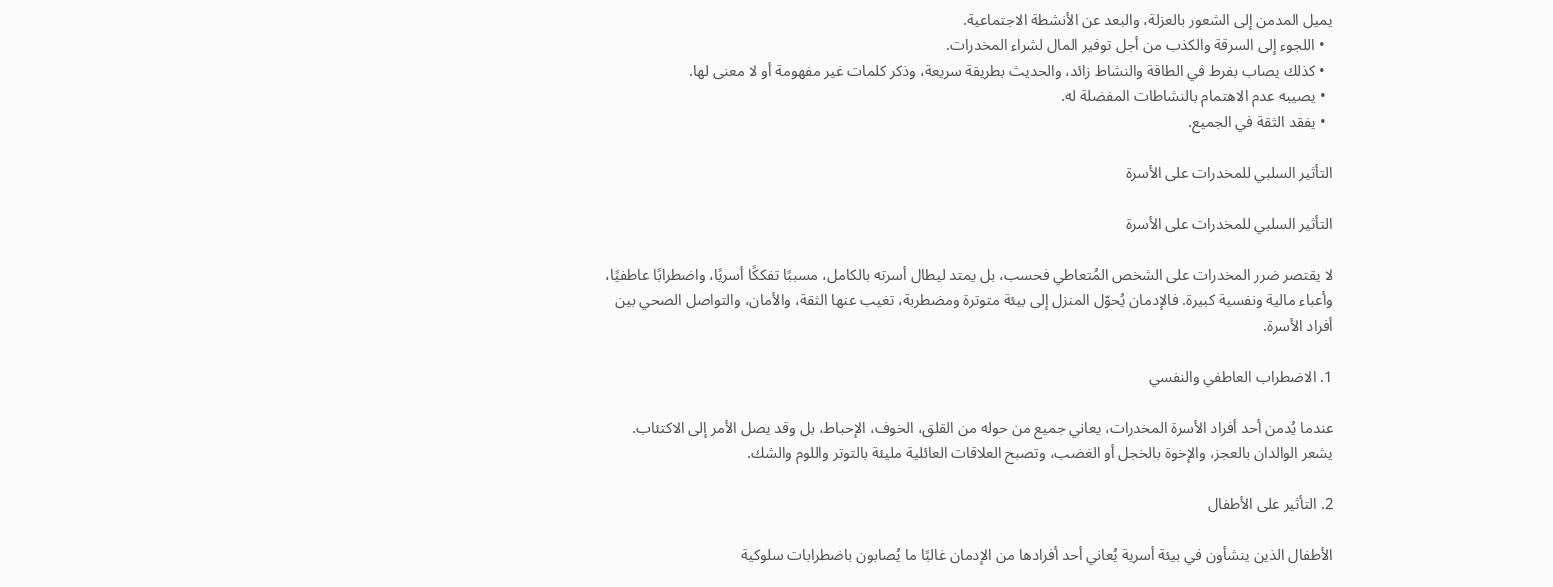يميل المدمن إلى الشعور بالعزلة، والبعد عن الأنشطة الاجتماعية.
  • اللجوء إلى السرقة والكذب من أجل توفير المال لشراء المخدرات.
  • كذلك يصاب بفرط في الطاقة والنشاط زائد، والحديث بطريقة سريعة، وذكر كلمات غير مفهومة أو لا معنى لها.
  • يصيبه عدم الاهتمام بالنشاطات المفضلة له.
  • يفقد الثقة في الجميع.

التأثير السلبي للمخدرات على الأسرة

التأثير السلبي للمخدرات على الأسرة

لا يقتصر ضرر المخدرات على الشخص المُتعاطي فحسب، بل يمتد ليطال أسرته بالكامل، مسببًا تفككًا أسريًا، واضطرابًا عاطفيًا، وأعباء مالية ونفسية كبيرة. فالإدمان يُحوّل المنزل إلى بيئة متوترة ومضطربة، تغيب عنها الثقة، والأمان، والتواصل الصحي بين أفراد الأسرة.

1. الاضطراب العاطفي والنفسي

عندما يُدمن أحد أفراد الأسرة المخدرات، يعاني جميع من حوله من القلق، الخوف، الإحباط، بل وقد يصل الأمر إلى الاكتئاب. يشعر الوالدان بالعجز، والإخوة بالخجل أو الغضب، وتصبح العلاقات العائلية مليئة بالتوتر واللوم والشك.

2. التأثير على الأطفال

الأطفال الذين ينشأون في بيئة أسرية يُعاني أحد أفرادها من الإدمان غالبًا ما يُصابون باضطرابات سلوكية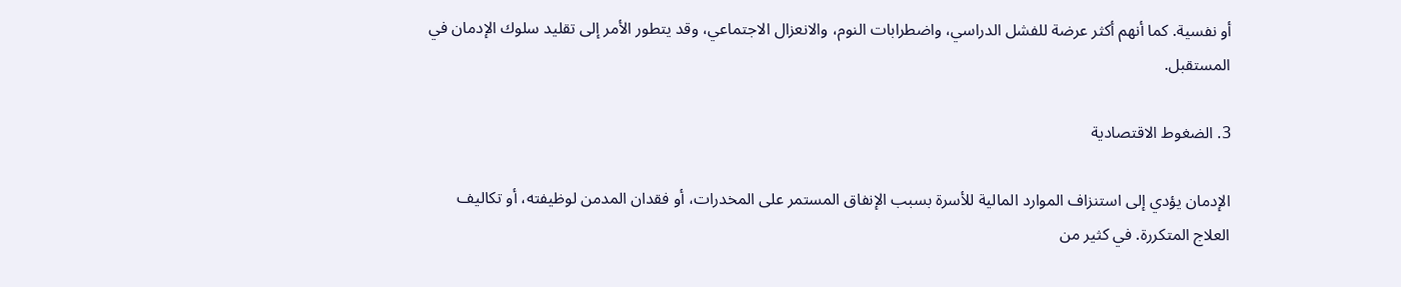أو نفسية. كما أنهم أكثر عرضة للفشل الدراسي، واضطرابات النوم، والانعزال الاجتماعي، وقد يتطور الأمر إلى تقليد سلوك الإدمان في المستقبل.

3. الضغوط الاقتصادية

الإدمان يؤدي إلى استنزاف الموارد المالية للأسرة بسبب الإنفاق المستمر على المخدرات، أو فقدان المدمن لوظيفته، أو تكاليف العلاج المتكررة. في كثير من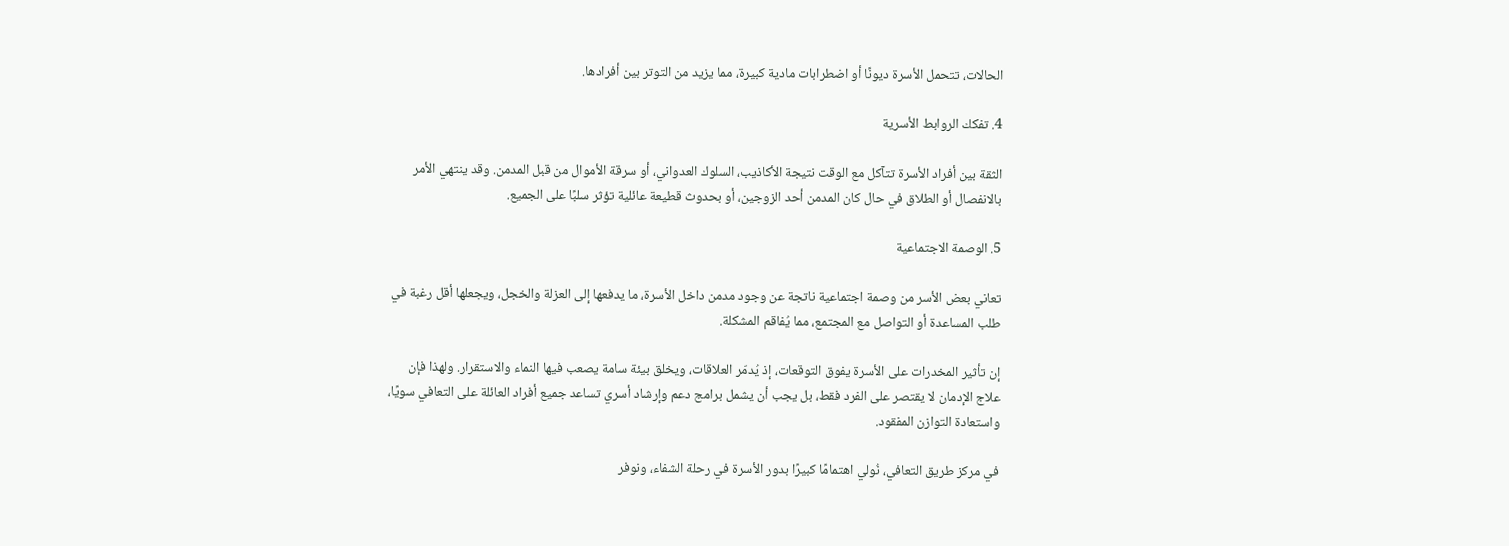الحالات، تتحمل الأسرة ديونًا أو اضطرابات مادية كبيرة، مما يزيد من التوتر بين أفرادها.

4. تفكك الروابط الأسرية

الثقة بين أفراد الأسرة تتآكل مع الوقت نتيجة الأكاذيب، السلوك العدواني، أو سرقة الأموال من قبل المدمن. وقد ينتهي الأمر بالانفصال أو الطلاق في حال كان المدمن أحد الزوجين، أو بحدوث قطيعة عائلية تؤثر سلبًا على الجميع.

5. الوصمة الاجتماعية

تعاني بعض الأسر من وصمة اجتماعية ناتجة عن وجود مدمن داخل الأسرة، ما يدفعها إلى العزلة والخجل، ويجعلها أقل رغبة في طلب المساعدة أو التواصل مع المجتمع، مما يُفاقم المشكلة.

إن تأثير المخدرات على الأسرة يفوق التوقعات، إذ يُدمّر العلاقات، ويخلق بيئة سامة يصعب فيها النماء والاستقرار. ولهذا فإن علاج الإدمان لا يقتصر على الفرد فقط، بل يجب أن يشمل برامج دعم وإرشاد أسري تساعد جميع أفراد العائلة على التعافي سويًا، واستعادة التوازن المفقود.

في مركز طريق التعافي، نُولي اهتمامًا كبيرًا بدور الأسرة في رحلة الشفاء، ونوفر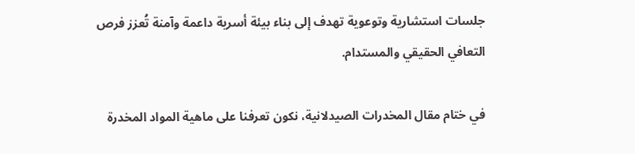جلسات استشارية وتوعوية تهدف إلى بناء بيئة أسرية داعمة وآمنة تُعزز فرص التعافي الحقيقي والمستدام.

في ختام مقال المخدرات الصيدلانية، نكون تعرفنا على ماهية المواد المخدرة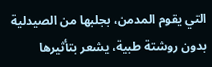التي يقوم المدمن، بجلبها من الصيدلية بدون روشتة طبية، يشعر بتأثيرها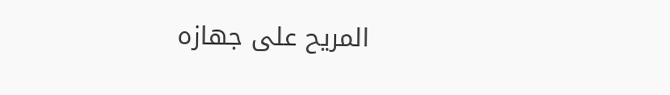المريح على جهازه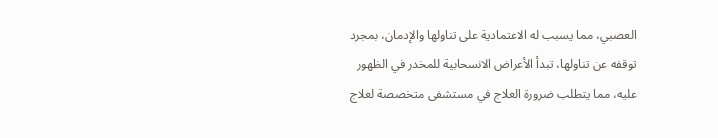العصبي، مما يسبب له الاعتمادية على تناولها والإدمان، بمجرد توقفه عن تناولها، تبدأ الأعراض الانسحابية للمخدر في الظهور عليه، مما يتطلب ضرورة العلاج في مستشفى متخصصة لعلاج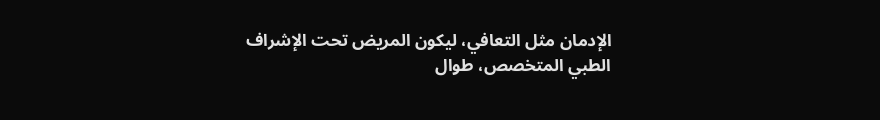الإدمان مثل التعافي، ليكون المريض تحت الإشراف الطبي المتخصص، طوال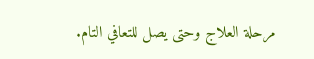مرحلة العلاج وحتى يصل للتعافي التام.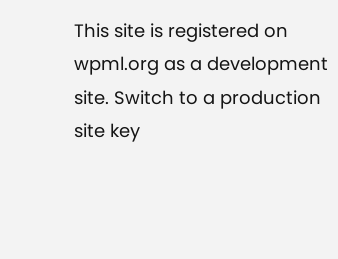This site is registered on wpml.org as a development site. Switch to a production site key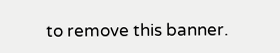to remove this banner.